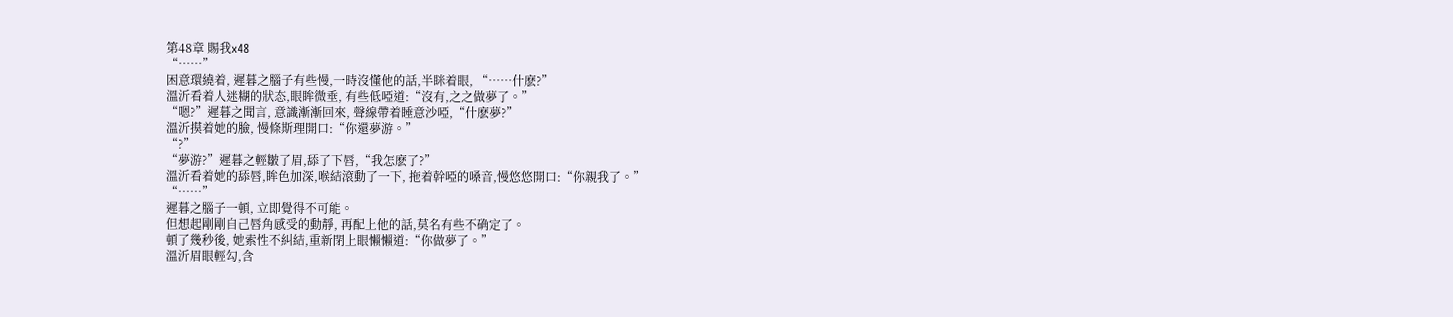第48章 賜我x48
“……”
困意環繞着, 遲暮之腦子有些慢,一時沒懂他的話,半眯着眼, “……什麽?”
溫沂看着人迷糊的狀态,眼眸微垂, 有些低啞道:“沒有,之之做夢了。”
“嗯?”遲暮之聞言, 意識漸漸回來, 聲線帶着睡意沙啞,“什麽夢?”
溫沂摸着她的臉, 慢條斯理開口:“你還夢游。”
“?”
“夢游?”遲暮之輕皺了眉,舔了下唇,“我怎麽了?”
溫沂看着她的舔唇,眸色加深,喉結滾動了一下, 拖着幹啞的嗓音,慢悠悠開口:“你親我了。”
“……”
遲暮之腦子一頓, 立即覺得不可能。
但想起剛剛自己唇角感受的動靜, 再配上他的話,莫名有些不确定了。
頓了幾秒後, 她索性不糾結,重新閉上眼懶懶道:“你做夢了。”
溫沂眉眼輕勾,含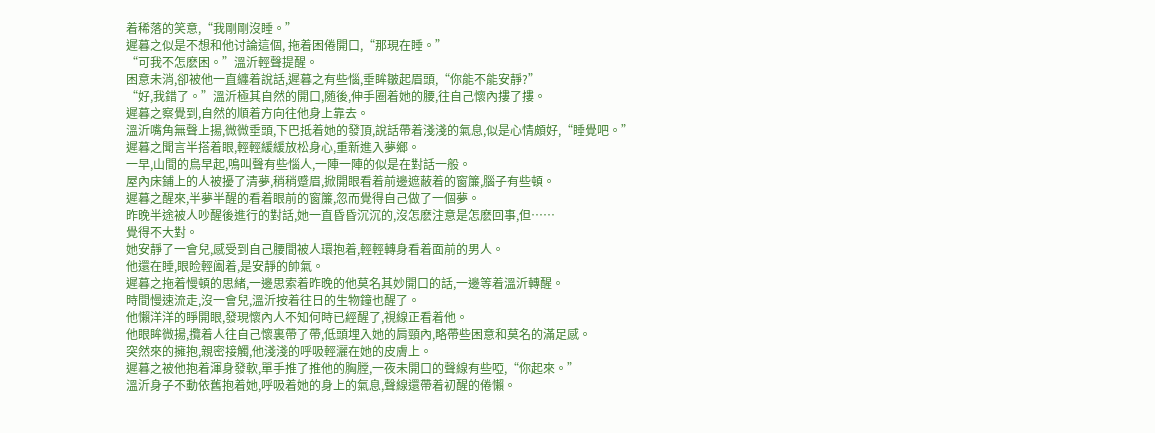着稀落的笑意,“我剛剛沒睡。”
遲暮之似是不想和他讨論這個, 拖着困倦開口,“那現在睡。”
“可我不怎麽困。”溫沂輕聲提醒。
困意未消,卻被他一直纏着說話,遲暮之有些惱,垂眸皺起眉頭,“你能不能安靜?”
“好,我錯了。”溫沂極其自然的開口,随後,伸手圈着她的腰,往自己懷內摟了摟。
遲暮之察覺到,自然的順着方向往他身上靠去。
溫沂嘴角無聲上揚,微微垂頭,下巴抵着她的發頂,說話帶着淺淺的氣息,似是心情頗好,“睡覺吧。”
遲暮之聞言半搭着眼,輕輕緩緩放松身心,重新進入夢鄉。
一早,山間的鳥早起,鳴叫聲有些惱人,一陣一陣的似是在對話一般。
屋內床鋪上的人被擾了清夢,稍稍蹙眉,掀開眼看着前邊遮蔽着的窗簾,腦子有些頓。
遲暮之醒來,半夢半醒的看着眼前的窗簾,忽而覺得自己做了一個夢。
昨晚半途被人吵醒後進行的對話,她一直昏昏沉沉的,沒怎麽注意是怎麽回事,但……
覺得不大對。
她安靜了一會兒,感受到自己腰間被人環抱着,輕輕轉身看着面前的男人。
他還在睡,眼睑輕阖着,是安靜的帥氣。
遲暮之拖着慢頓的思緒,一邊思索着昨晚的他莫名其妙開口的話,一邊等着溫沂轉醒。
時間慢速流走,沒一會兒,溫沂按着往日的生物鐘也醒了。
他懶洋洋的睜開眼,發現懷內人不知何時已經醒了,視線正看着他。
他眼眸微揚,攬着人往自己懷裏帶了帶,低頭埋入她的肩頸內,略帶些困意和莫名的滿足感。
突然來的擁抱,親密接觸,他淺淺的呼吸輕灑在她的皮膚上。
遲暮之被他抱着渾身發軟,單手推了推他的胸膛,一夜未開口的聲線有些啞,“你起來。”
溫沂身子不動依舊抱着她,呼吸着她的身上的氣息,聲線還帶着初醒的倦懶。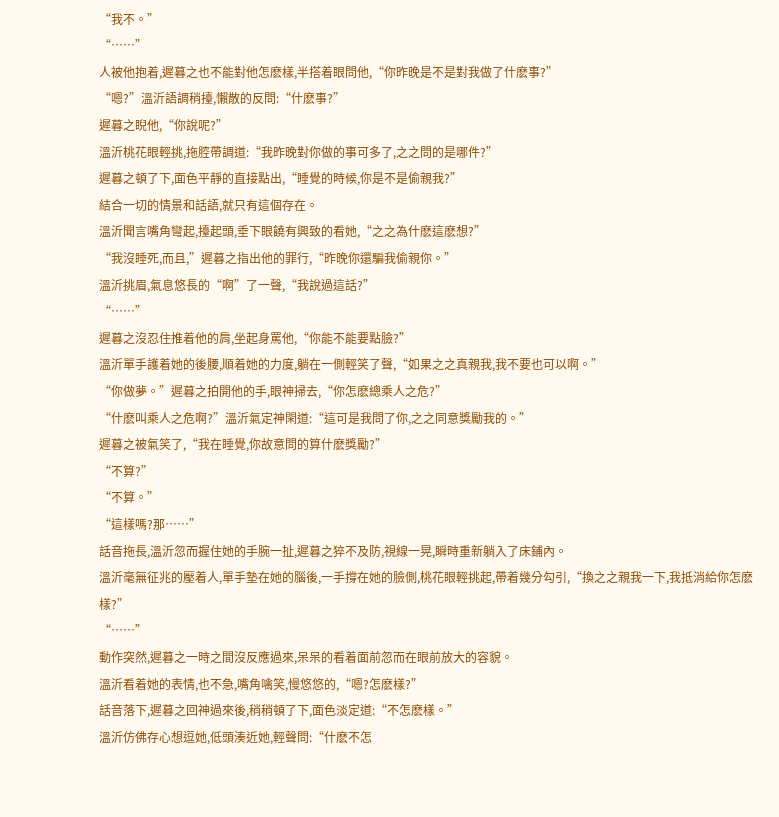“我不。”
“……”
人被他抱着,遲暮之也不能對他怎麽樣,半搭着眼問他,“你昨晚是不是對我做了什麽事?”
“嗯?”溫沂語調稍擡,懶散的反問:“什麽事?”
遲暮之睨他,“你說呢?”
溫沂桃花眼輕挑,拖腔帶調道:“我昨晚對你做的事可多了,之之問的是哪件?”
遲暮之頓了下,面色平靜的直接點出,“睡覺的時候,你是不是偷親我?”
結合一切的情景和話語,就只有這個存在。
溫沂聞言嘴角彎起,擡起頭,垂下眼饒有興致的看她,“之之為什麽這麽想?”
“我沒睡死,而且,”遲暮之指出他的罪行,“昨晚你還騙我偷親你。”
溫沂挑眉,氣息悠長的“啊”了一聲,“我說過這話?”
“……”
遲暮之沒忍住推着他的肩,坐起身罵他,“你能不能要點臉?”
溫沂單手護着她的後腰,順着她的力度,躺在一側輕笑了聲,“如果之之真親我,我不要也可以啊。”
“你做夢。”遲暮之拍開他的手,眼神掃去,“你怎麽總乘人之危?”
“什麽叫乘人之危啊?”溫沂氣定神閑道:“這可是我問了你,之之同意獎勵我的。”
遲暮之被氣笑了,“我在睡覺,你故意問的算什麽獎勵?”
“不算?”
“不算。”
“這樣嗎?那……”
話音拖長,溫沂忽而握住她的手腕一扯,遲暮之猝不及防,視線一晃,瞬時重新躺入了床鋪內。
溫沂毫無征兆的壓着人,單手墊在她的腦後,一手撐在她的臉側,桃花眼輕挑起,帶着幾分勾引,“換之之親我一下,我抵消給你怎麽樣?”
“……”
動作突然,遲暮之一時之間沒反應過來,呆呆的看着面前忽而在眼前放大的容貌。
溫沂看着她的表情,也不急,嘴角噙笑,慢悠悠的,“嗯?怎麽樣?”
話音落下,遲暮之回神過來後,稍稍頓了下,面色淡定道:“不怎麽樣。”
溫沂仿佛存心想逗她,低頭湊近她,輕聲問:“什麽不怎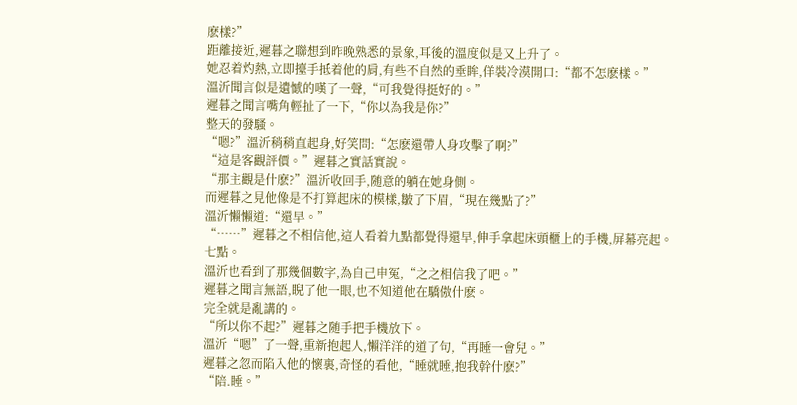麽樣?”
距離接近,遲暮之聯想到昨晚熟悉的景象,耳後的溫度似是又上升了。
她忍着灼熱,立即擡手抵着他的肩,有些不自然的垂眸,佯裝冷漠開口:“都不怎麽樣。”
溫沂聞言似是遺憾的嘆了一聲,“可我覺得挺好的。”
遲暮之聞言嘴角輕扯了一下,“你以為我是你?”
整天的發騷。
“嗯?”溫沂稍稍直起身,好笑問:“怎麽還帶人身攻擊了啊?”
“這是客觀評價。”遲暮之實話實說。
“那主觀是什麽?”溫沂收回手,随意的躺在她身側。
而遲暮之見他像是不打算起床的模樣,皺了下眉,“現在幾點了?”
溫沂懶懶道:“還早。”
“……”遲暮之不相信他,這人看着九點都覺得還早,伸手拿起床頭櫃上的手機,屏幕亮起。
七點。
溫沂也看到了那幾個數字,為自己申冤,“之之相信我了吧。”
遲暮之聞言無語,睨了他一眼,也不知道他在驕傲什麽。
完全就是亂講的。
“所以你不起?”遲暮之随手把手機放下。
溫沂“嗯”了一聲,重新抱起人,懶洋洋的道了句,“再睡一會兒。”
遲暮之忽而陷入他的懷裏,奇怪的看他,“睡就睡,抱我幹什麽?”
“陪.睡。”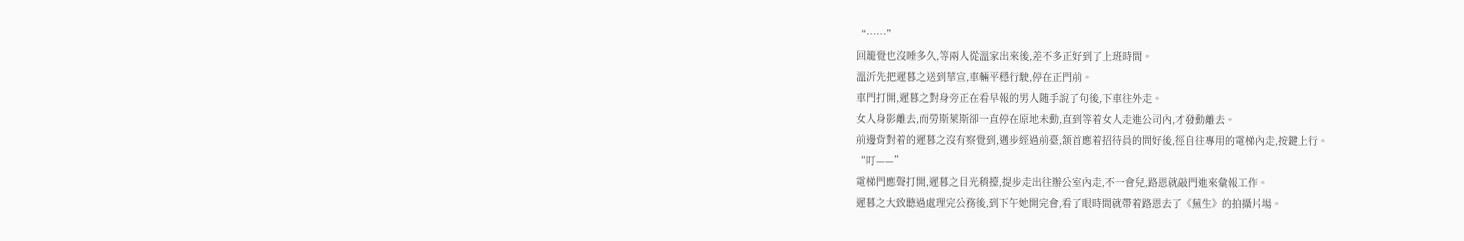“……”
回籠覺也沒睡多久,等兩人從溫家出來後,差不多正好到了上班時間。
溫沂先把遲暮之送到華宣,車輛平穩行駛,停在正門前。
車門打開,遲暮之對身旁正在看早報的男人随手說了句後,下車往外走。
女人身影離去,而勞斯萊斯卻一直停在原地未動,直到等着女人走進公司內,才發動離去。
前邊背對着的遲暮之沒有察覺到,邁步經過前臺,颔首應着招待員的問好後,徑自往專用的電梯內走,按鍵上行。
“叮——”
電梯門應聲打開,遲暮之目光稍擡,提步走出往辦公室內走,不一會兒,路恩就敲門進來彙報工作。
遲暮之大致聽過處理完公務後,到下午她開完會,看了眼時間就帶着路恩去了《蕪生》的拍攝片場。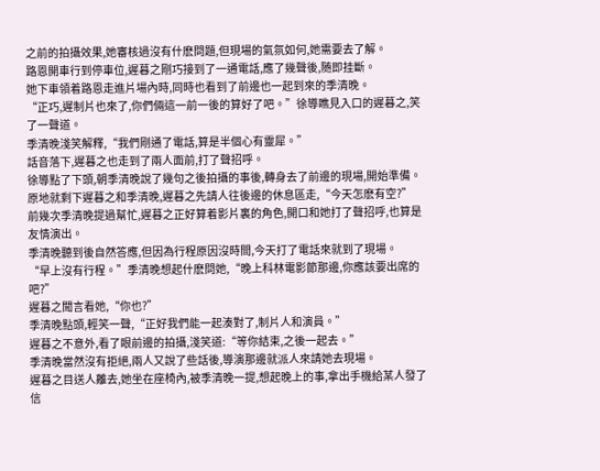之前的拍攝效果,她審核過沒有什麽問題,但現場的氣氛如何,她需要去了解。
路恩開車行到停車位,遲暮之剛巧接到了一通電話,應了幾聲後,随即挂斷。
她下車領着路恩走進片場內時,同時也看到了前邊也一起到來的季清晚。
“正巧,遲制片也來了,你們倆這一前一後的算好了吧。”徐導瞧見入口的遲暮之,笑了一聲道。
季清晚淺笑解釋,“我們剛通了電話,算是半個心有靈犀。”
話音落下,遲暮之也走到了兩人面前,打了聲招呼。
徐導點了下頭,朝季清晚說了幾句之後拍攝的事後,轉身去了前邊的現場,開始準備。
原地就剩下遲暮之和季清晚,遲暮之先請人往後邊的休息區走,“今天怎麽有空?”
前幾次季清晚提過幫忙,遲暮之正好算着影片裏的角色,開口和她打了聲招呼,也算是友情演出。
季清晚聽到後自然答應,但因為行程原因沒時間,今天打了電話來就到了現場。
“早上沒有行程。”季清晚想起什麽問她,“晚上科林電影節那邊,你應該要出席的吧?”
遲暮之聞言看她,“你也?”
季清晚點頭,輕笑一聲,“正好我們能一起湊對了,制片人和演員。”
遲暮之不意外,看了眼前邊的拍攝,淺笑道:“等你結束,之後一起去。”
季清晚當然沒有拒絕,兩人又說了些話後,導演那邊就派人來請她去現場。
遲暮之目送人離去,她坐在座椅內,被季清晚一提,想起晚上的事,拿出手機給某人發了信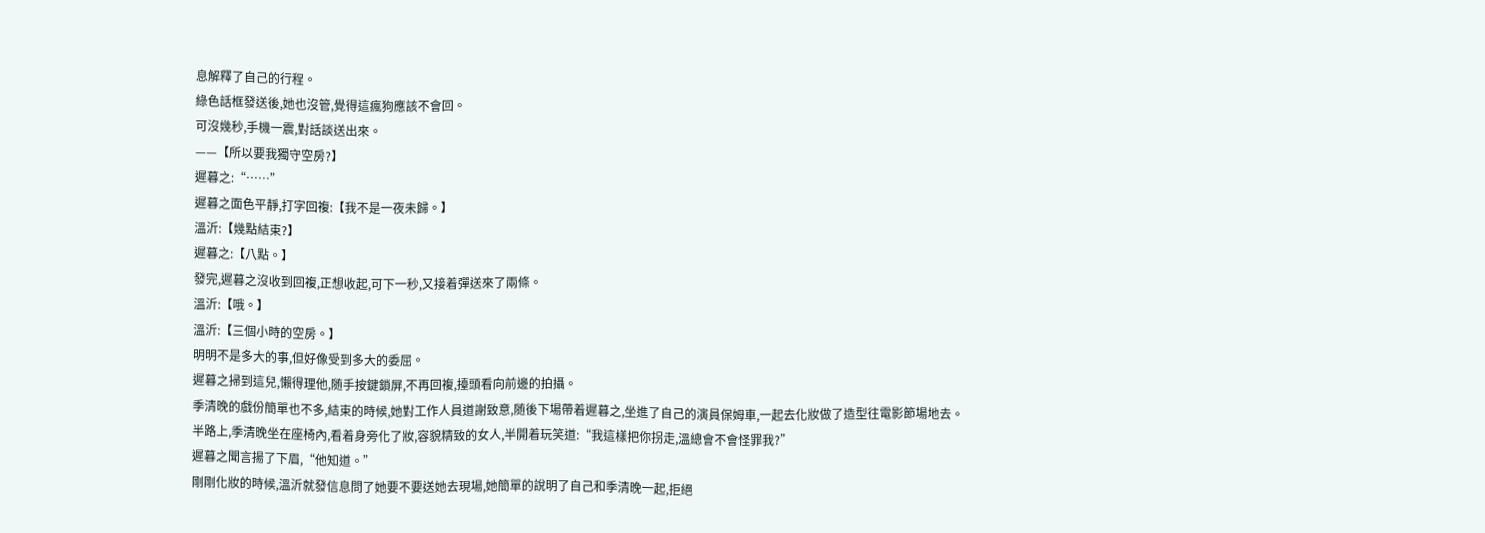息解釋了自己的行程。
綠色話框發送後,她也沒管,覺得這瘋狗應該不會回。
可沒幾秒,手機一震,對話談送出來。
——【所以要我獨守空房?】
遲暮之:“……”
遲暮之面色平靜,打字回複:【我不是一夜未歸。】
溫沂:【幾點結束?】
遲暮之:【八點。】
發完,遲暮之沒收到回複,正想收起,可下一秒,又接着彈送來了兩條。
溫沂:【哦。】
溫沂:【三個小時的空房。】
明明不是多大的事,但好像受到多大的委屈。
遲暮之掃到這兒,懶得理他,随手按鍵鎖屏,不再回複,擡頭看向前邊的拍攝。
季清晚的戲份簡單也不多,結束的時候,她對工作人員道謝致意,随後下場帶着遲暮之,坐進了自己的演員保姆車,一起去化妝做了造型往電影節場地去。
半路上,季清晚坐在座椅內,看着身旁化了妝,容貌精致的女人,半開着玩笑道:“我這樣把你拐走,溫總會不會怪罪我?”
遲暮之聞言揚了下眉,“他知道。”
剛剛化妝的時候,溫沂就發信息問了她要不要送她去現場,她簡單的說明了自己和季清晚一起,拒絕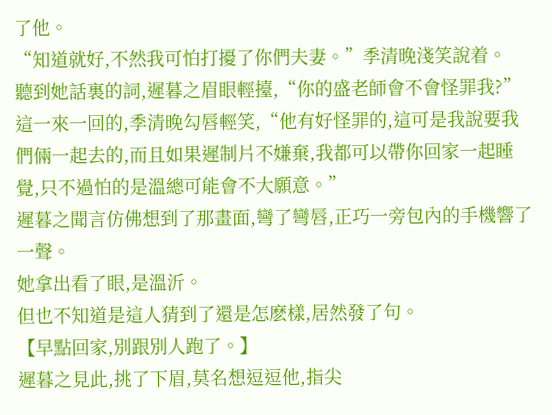了他。
“知道就好,不然我可怕打擾了你們夫妻。”季清晚淺笑說着。
聽到她話裏的詞,遲暮之眉眼輕擡,“你的盛老師會不會怪罪我?”
這一來一回的,季清晚勾唇輕笑,“他有好怪罪的,這可是我說要我們倆一起去的,而且如果遲制片不嫌棄,我都可以帶你回家一起睡覺,只不過怕的是溫總可能會不大願意。”
遲暮之聞言仿佛想到了那畫面,彎了彎唇,正巧一旁包內的手機響了一聲。
她拿出看了眼,是溫沂。
但也不知道是這人猜到了還是怎麽樣,居然發了句。
【早點回家,別跟別人跑了。】
遲暮之見此,挑了下眉,莫名想逗逗他,指尖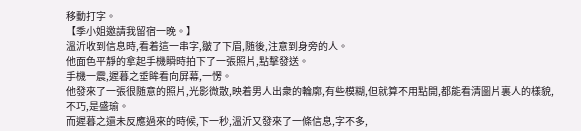移動打字。
【季小姐邀請我留宿一晚。】
溫沂收到信息時,看着這一串字,皺了下眉,随後,注意到身旁的人。
他面色平靜的拿起手機瞬時拍下了一張照片,點擊發送。
手機一震,遲暮之垂眸看向屏幕,一愣。
他發來了一張很随意的照片,光影微散,映着男人出衆的輪廓,有些模糊,但就算不用點開,都能看清圖片裏人的樣貌,
不巧,是盛瑜。
而遲暮之還未反應過來的時候,下一秒,溫沂又發來了一條信息,字不多,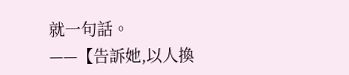就一句話。
——【告訴她,以人換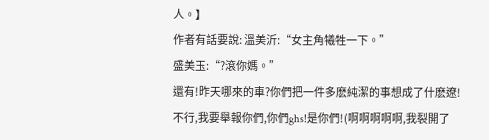人。】
作者有話要說: 溫美沂:“女主角犧牲一下。”
盛美玉:“?滾你媽。”
還有!昨天哪來的車?你們把一件多麽純潔的事想成了什麽遼!
不行,我要舉報你們,你們ghs!是你們!(啊啊啊啊啊,我裂開了